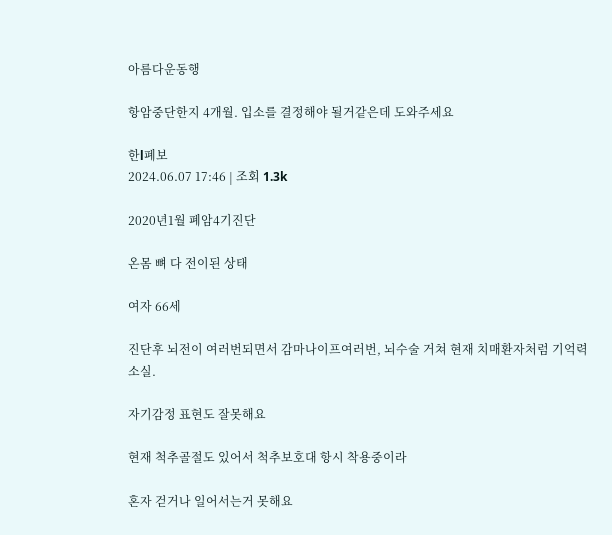아름다운동행

항암중단한지 4개월. 입소를 결정해야 될거같은데 도와주세요

한l폐보
2024.06.07 17:46 | 조회 1.3k

2020년1월 폐암4기진단

온몸 뼈 다 전이된 상태

여자 66세

진단후 뇌전이 여러번되면서 감마나이프여러번, 뇌수술 거쳐 현재 치매환자처럼 기억력소실.

자기감정 표현도 잘못해요

현재 척추골절도 있어서 척추보호대 항시 착용중이라

혼자 걷거나 일어서는거 못해요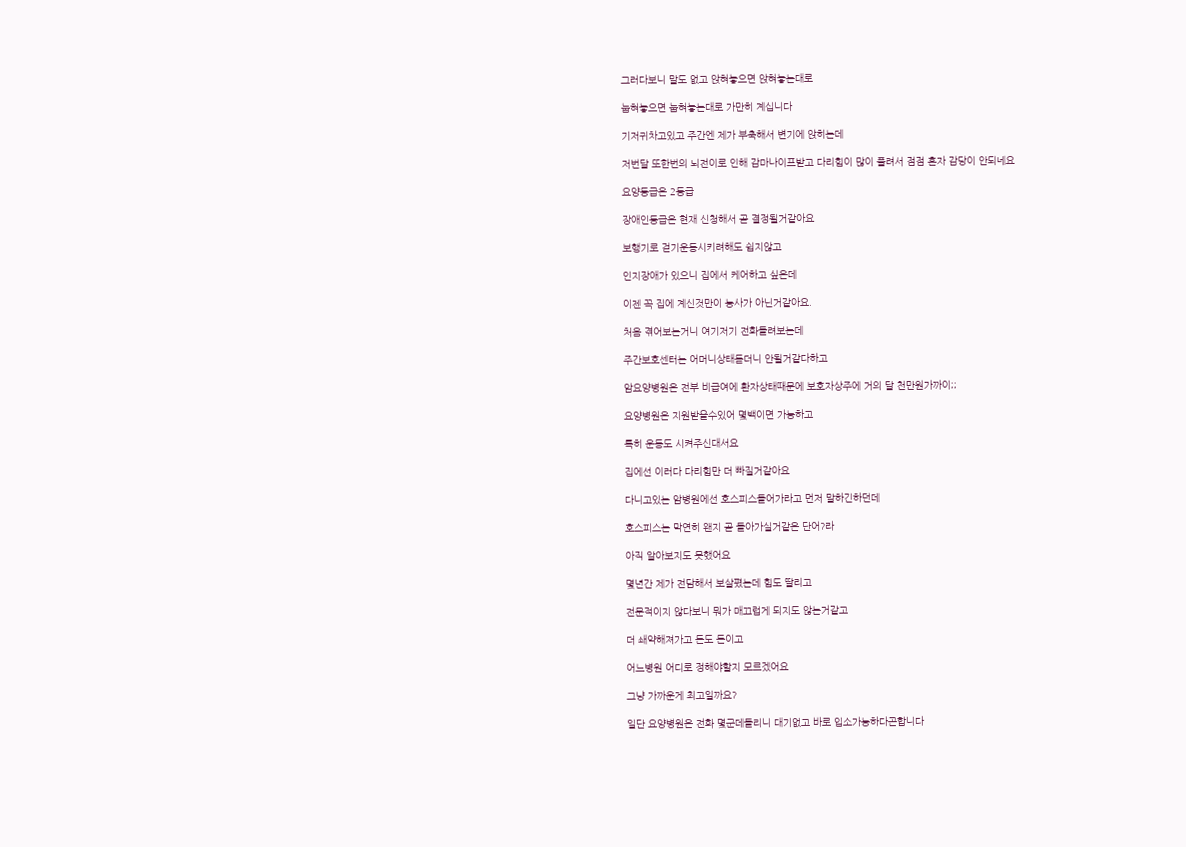그러다보니 말도 없고 앉혀놓으면 앉혀놓는대로

눕혀놓으면 눕혀놓는대로 가만히 계십니다

기저귀차고있고 주간엔 제가 부축해서 변기에 앉히는데

저번달 또한번의 뇌전이로 인해 감마나이프받고 다리힘이 많이 풀려서 점점 혼자 감당이 안되네요

요양등급은 2등급

장애인등급은 현재 신청해서 곧 결정될거같아요

보행기로 걷기운동시키려해도 쉽지않고

인지장애가 있으니 집에서 케어하고 싶은데

이젠 꼭 집에 계신것만이 능사가 아닌거같아요.

처음 겪어보는거니 여기저기 전화돌려보는데

주간보호센터는 어머니상태듣더니 안될거같다하고

암요양병원은 전부 비급여에 환자상태때문에 보호자상주에 거의 달 천만원가까이;;

요양병원은 지원받을수있어 몇백이면 가능하고

특히 운동도 시켜주신대서요

집에선 이러다 다리힘만 더 빠질거같아요

다니고있는 암병원에선 호스피스들어가라고 먼저 말하긴하던데

호스피스는 막연히 왠지 곧 돌아가실거같은 단어?라

아직 알아보지도 못했어요

몇년간 제가 전담해서 보살폈는데 힘도 딸리고

전문적이지 않다보니 뭐가 매끄럽게 되지도 않는거같고

더 쇄약해져가고 돈도 돈이고

어느병원 어디로 정해야할지 모르겠어요

그냥 가까운게 최고일까요?

일단 요양병원은 전화 몇군데돌리니 대기없고 바로 입소가능하다곤합니다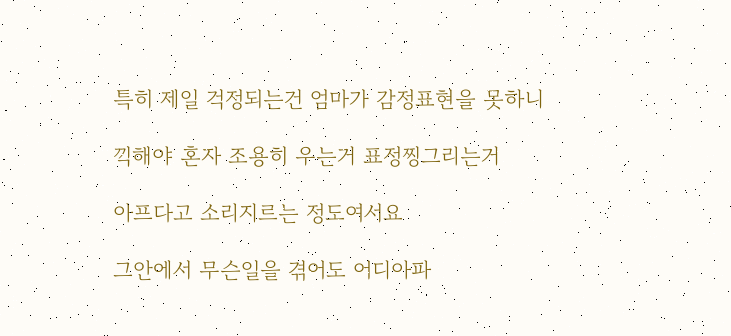특히 제일 걱정되는건 엄마가 감정표현을 못하니

끽해야 혼자 조용히 우는거 표정찡그리는거

아프다고 소리지르는 정도여서요

그안에서 무슨일을 겪어도 어디아파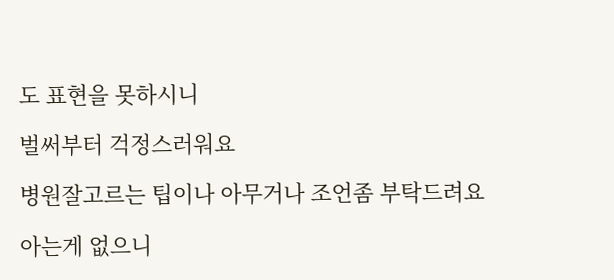도 표현을 못하시니

벌써부터 걱정스러워요

병원잘고르는 팁이나 아무거나 조언좀 부탁드려요

아는게 없으니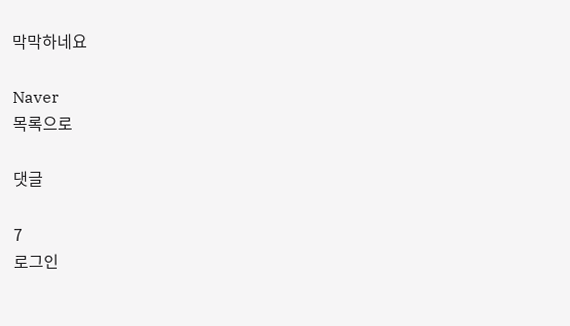막막하네요

Naver
목록으로

댓글

7
로그인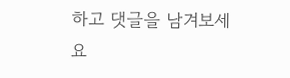하고 댓글을 남겨보세요